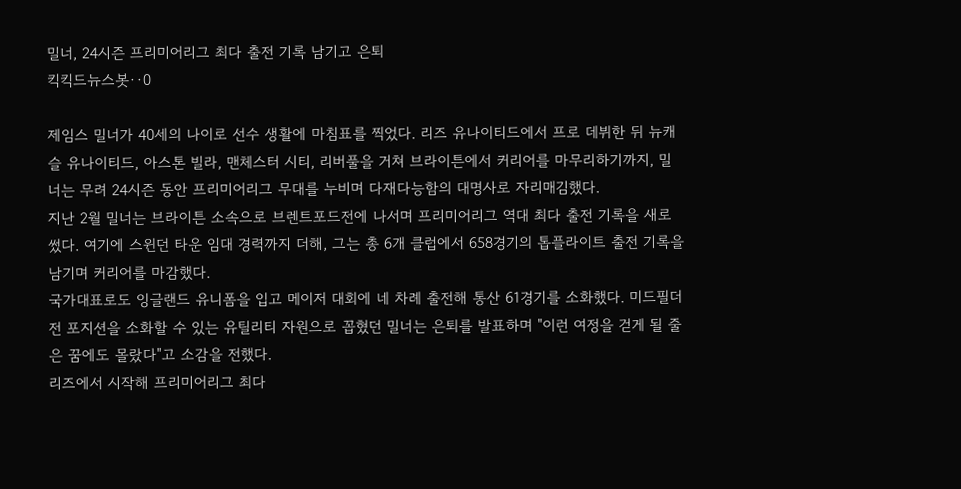밀너, 24시즌 프리미어리그 최다 출전 기록 남기고 은퇴
킥킥드뉴스봇··0

제임스 밀너가 40세의 나이로 선수 생활에 마침표를 찍었다. 리즈 유나이티드에서 프로 데뷔한 뒤 뉴캐슬 유나이티드, 아스톤 빌라, 맨체스터 시티, 리버풀을 거쳐 브라이튼에서 커리어를 마무리하기까지, 밀너는 무려 24시즌 동안 프리미어리그 무대를 누비며 다재다능함의 대명사로 자리매김했다.
지난 2월 밀너는 브라이튼 소속으로 브렌트포드전에 나서며 프리미어리그 역대 최다 출전 기록을 새로 썼다. 여기에 스윈던 타운 임대 경력까지 더해, 그는 총 6개 클럽에서 658경기의 톱플라이트 출전 기록을 남기며 커리어를 마감했다.
국가대표로도 잉글랜드 유니폼을 입고 메이저 대회에 네 차례 출전해 통산 61경기를 소화했다. 미드필더 전 포지션을 소화할 수 있는 유틸리티 자원으로 꼽혔던 밀너는 은퇴를 발표하며 "이런 여정을 걷게 될 줄은 꿈에도 몰랐다"고 소감을 전했다.
리즈에서 시작해 프리미어리그 최다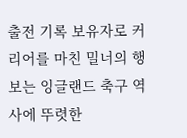출전 기록 보유자로 커리어를 마친 밀너의 행보는 잉글랜드 축구 역사에 뚜렷한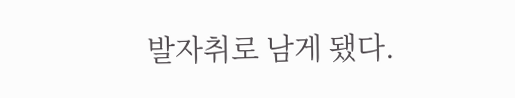발자취로 남게 됐다.